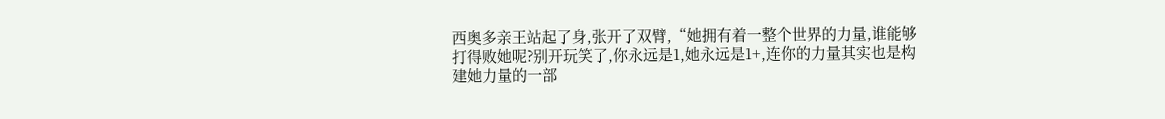西奥多亲王站起了身,张开了双臂,“她拥有着一整个世界的力量,谁能够打得败她呢?别开玩笑了,你永远是1,她永远是1+,连你的力量其实也是构建她力量的一部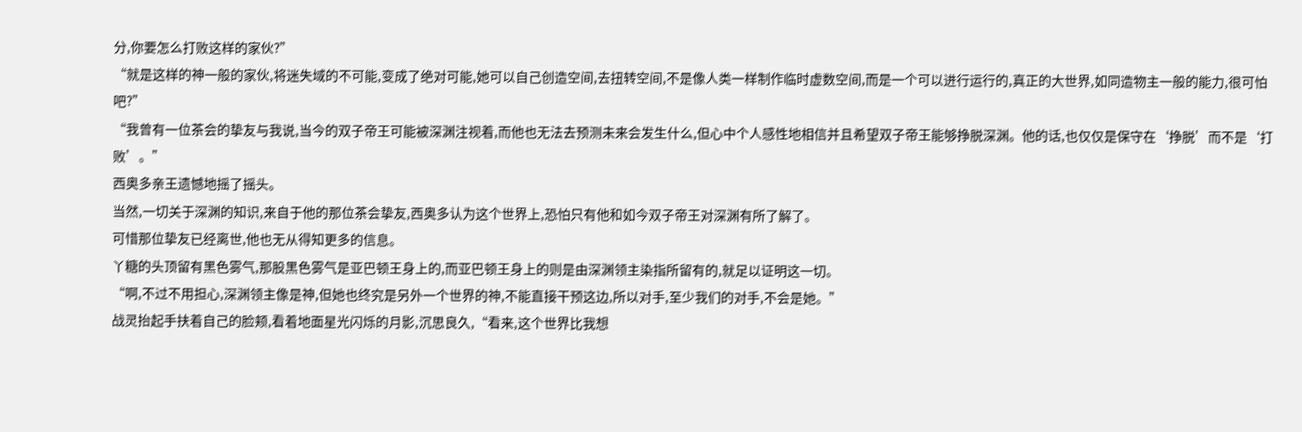分,你要怎么打败这样的家伙?”
“就是这样的神一般的家伙,将迷失域的不可能,变成了绝对可能,她可以自己创造空间,去扭转空间,不是像人类一样制作临时虚数空间,而是一个可以进行运行的,真正的大世界,如同造物主一般的能力,很可怕吧?”
“我曾有一位茶会的挚友与我说,当今的双子帝王可能被深渊注视着,而他也无法去预测未来会发生什么,但心中个人感性地相信并且希望双子帝王能够挣脱深渊。他的话,也仅仅是保守在‘挣脱’而不是‘打败’。”
西奥多亲王遗憾地摇了摇头。
当然,一切关于深渊的知识,来自于他的那位茶会挚友,西奥多认为这个世界上,恐怕只有他和如今双子帝王对深渊有所了解了。
可惜那位挚友已经离世,他也无从得知更多的信息。
丫糖的头顶留有黑色雾气,那股黑色雾气是亚巴顿王身上的,而亚巴顿王身上的则是由深渊领主染指所留有的,就足以证明这一切。
“啊,不过不用担心,深渊领主像是神,但她也终究是另外一个世界的神,不能直接干预这边,所以对手,至少我们的对手,不会是她。”
战灵抬起手扶着自己的脸颊,看着地面星光闪烁的月影,沉思良久,“看来,这个世界比我想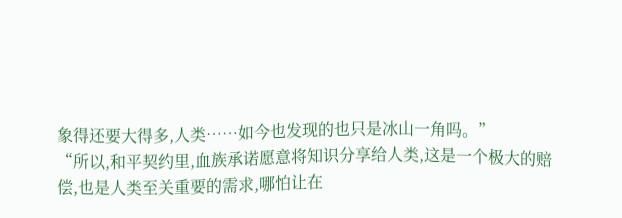象得还要大得多,人类……如今也发现的也只是冰山一角吗。”
“所以,和平契约里,血族承诺愿意将知识分享给人类,这是一个极大的赔偿,也是人类至关重要的需求,哪怕让在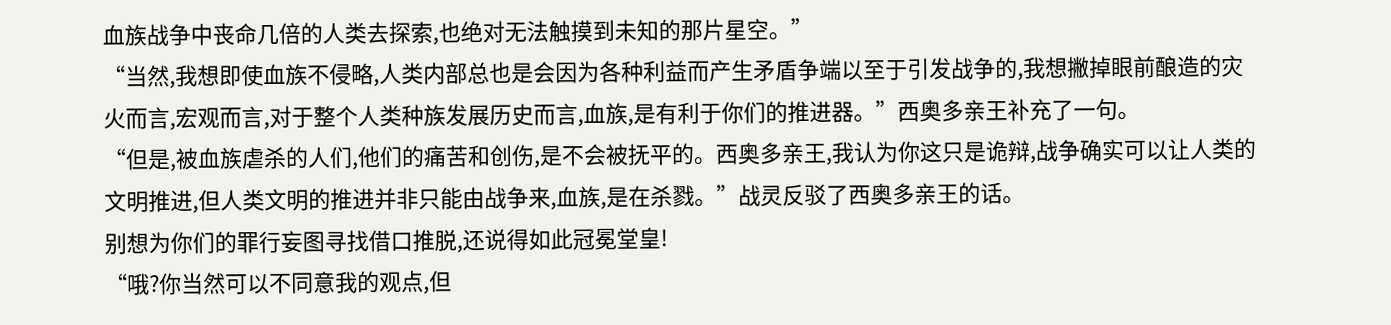血族战争中丧命几倍的人类去探索,也绝对无法触摸到未知的那片星空。”
“当然,我想即使血族不侵略,人类内部总也是会因为各种利益而产生矛盾争端以至于引发战争的,我想撇掉眼前酿造的灾火而言,宏观而言,对于整个人类种族发展历史而言,血族,是有利于你们的推进器。”西奥多亲王补充了一句。
“但是,被血族虐杀的人们,他们的痛苦和创伤,是不会被抚平的。西奥多亲王,我认为你这只是诡辩,战争确实可以让人类的文明推进,但人类文明的推进并非只能由战争来,血族,是在杀戮。”战灵反驳了西奥多亲王的话。
别想为你们的罪行妄图寻找借口推脱,还说得如此冠冕堂皇!
“哦?你当然可以不同意我的观点,但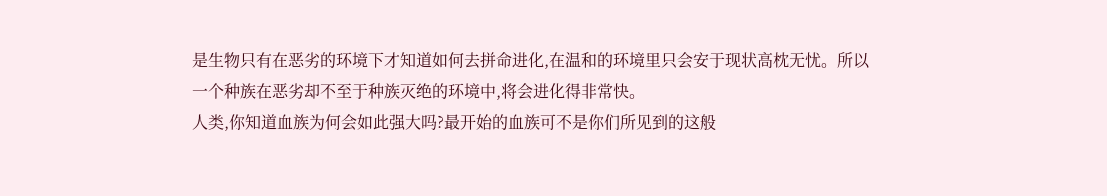是生物只有在恶劣的环境下才知道如何去拼命进化,在温和的环境里只会安于现状高枕无忧。所以一个种族在恶劣却不至于种族灭绝的环境中,将会进化得非常快。
人类,你知道血族为何会如此强大吗?最开始的血族可不是你们所见到的这般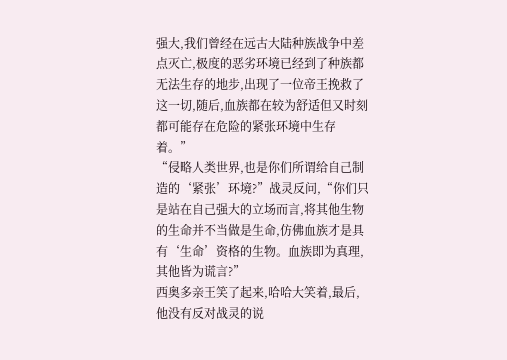强大,我们曾经在远古大陆种族战争中差点灭亡,极度的恶劣环境已经到了种族都无法生存的地步,出现了一位帝王挽救了这一切,随后,血族都在较为舒适但又时刻都可能存在危险的紧张环境中生存着。”
“侵略人类世界,也是你们所谓给自己制造的‘紧张’环境?”战灵反问,“你们只是站在自己强大的立场而言,将其他生物的生命并不当做是生命,仿佛血族才是具有‘生命’资格的生物。血族即为真理,其他皆为谎言?”
西奥多亲王笑了起来,哈哈大笑着,最后,他没有反对战灵的说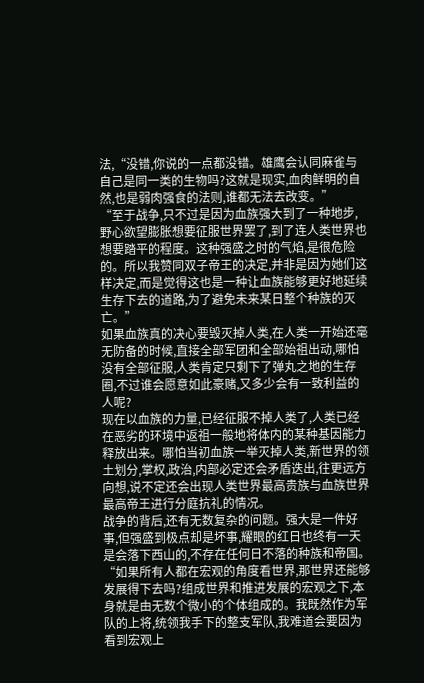法,“没错,你说的一点都没错。雄鹰会认同麻雀与自己是同一类的生物吗?这就是现实,血肉鲜明的自然,也是弱肉强食的法则,谁都无法去改变。”
“至于战争,只不过是因为血族强大到了一种地步,野心欲望膨胀想要征服世界罢了,到了连人类世界也想要踏平的程度。这种强盛之时的气焰,是很危险的。所以我赞同双子帝王的决定,并非是因为她们这样决定,而是觉得这也是一种让血族能够更好地延续生存下去的道路,为了避免未来某日整个种族的灭亡。”
如果血族真的决心要毁灭掉人类,在人类一开始还毫无防备的时候,直接全部军团和全部始祖出动,哪怕没有全部征服,人类肯定只剩下了弹丸之地的生存圈,不过谁会愿意如此豪赌,又多少会有一致利益的人呢?
现在以血族的力量,已经征服不掉人类了,人类已经在恶劣的环境中返祖一般地将体内的某种基因能力释放出来。哪怕当初血族一举灭掉人类,新世界的领土划分,掌权,政治,内部必定还会矛盾迭出,往更远方向想,说不定还会出现人类世界最高贵族与血族世界最高帝王进行分庭抗礼的情况。
战争的背后,还有无数复杂的问题。强大是一件好事,但强盛到极点却是坏事,耀眼的红日也终有一天是会落下西山的,不存在任何日不落的种族和帝国。
“如果所有人都在宏观的角度看世界,那世界还能够发展得下去吗?组成世界和推进发展的宏观之下,本身就是由无数个微小的个体组成的。我既然作为军队的上将,统领我手下的整支军队,我难道会要因为看到宏观上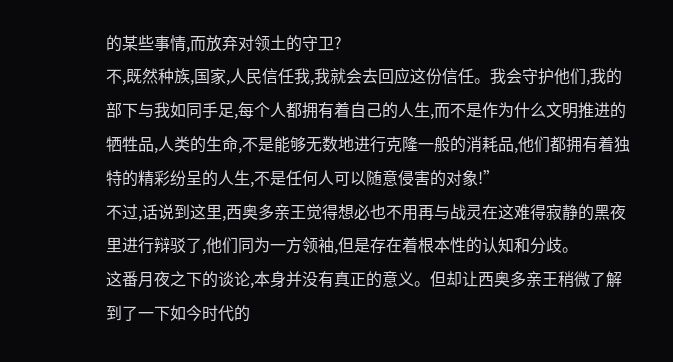的某些事情,而放弃对领土的守卫?
不,既然种族,国家,人民信任我,我就会去回应这份信任。我会守护他们,我的部下与我如同手足,每个人都拥有着自己的人生,而不是作为什么文明推进的牺牲品,人类的生命,不是能够无数地进行克隆一般的消耗品,他们都拥有着独特的精彩纷呈的人生,不是任何人可以随意侵害的对象!”
不过,话说到这里,西奥多亲王觉得想必也不用再与战灵在这难得寂静的黑夜里进行辩驳了,他们同为一方领袖,但是存在着根本性的认知和分歧。
这番月夜之下的谈论,本身并没有真正的意义。但却让西奥多亲王稍微了解到了一下如今时代的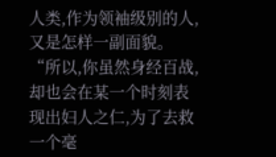人类,作为领袖级别的人,又是怎样一副面貌。
“所以,你虽然身经百战,却也会在某一个时刻表现出妇人之仁,为了去救一个毫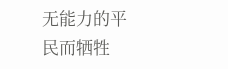无能力的平民而牺牲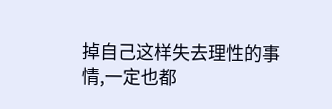掉自己这样失去理性的事情,一定也都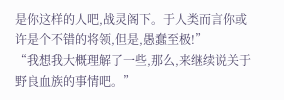是你这样的人吧,战灵阁下。于人类而言你或许是个不错的将领,但是,愚蠢至极!”
“我想我大概理解了一些,那么,来继续说关于野良血族的事情吧。”